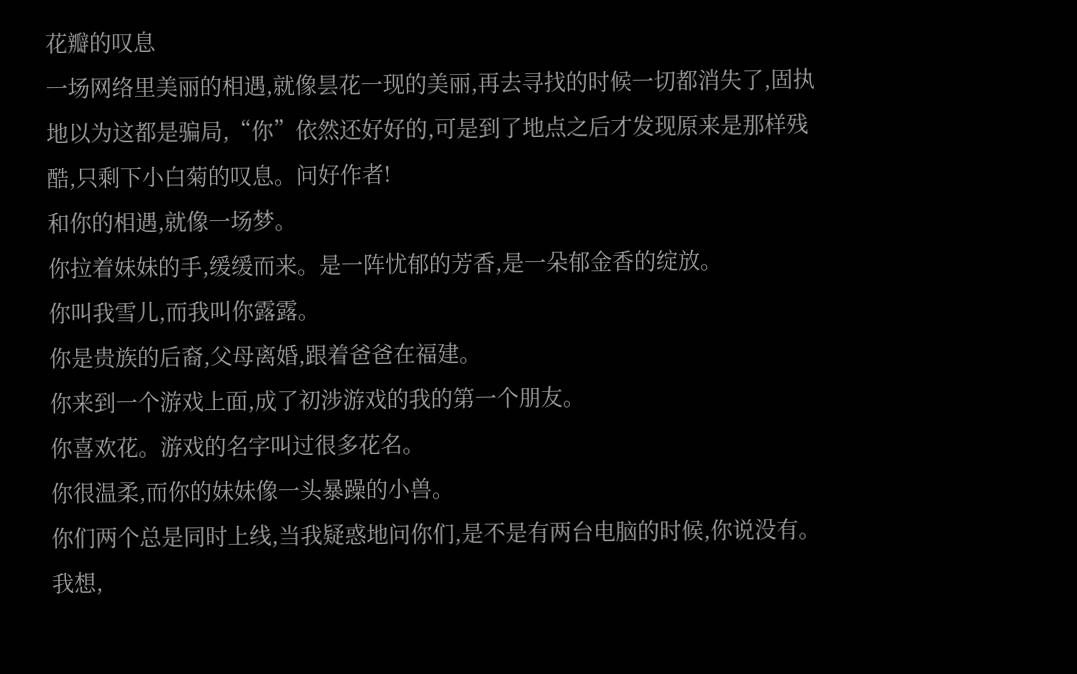花瓣的叹息
一场网络里美丽的相遇,就像昙花一现的美丽,再去寻找的时候一切都消失了,固执地以为这都是骗局,“你”依然还好好的,可是到了地点之后才发现原来是那样残酷,只剩下小白菊的叹息。问好作者!
和你的相遇,就像一场梦。
你拉着妹妹的手,缓缓而来。是一阵忧郁的芳香,是一朵郁金香的绽放。
你叫我雪儿,而我叫你露露。
你是贵族的后裔,父母离婚,跟着爸爸在福建。
你来到一个游戏上面,成了初涉游戏的我的第一个朋友。
你喜欢花。游戏的名字叫过很多花名。
你很温柔,而你的妹妹像一头暴躁的小兽。
你们两个总是同时上线,当我疑惑地问你们,是不是有两台电脑的时候,你说没有。
我想,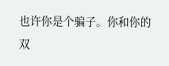也许你是个骗子。你和你的双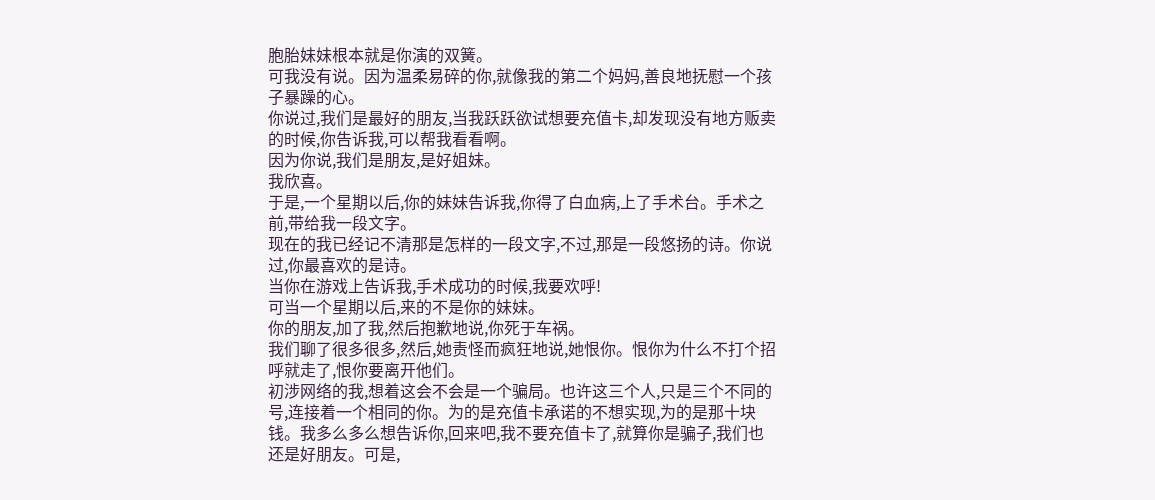胞胎妹妹根本就是你演的双簧。
可我没有说。因为温柔易碎的你,就像我的第二个妈妈,善良地抚慰一个孩子暴躁的心。
你说过,我们是最好的朋友,当我跃跃欲试想要充值卡,却发现没有地方贩卖的时候,你告诉我,可以帮我看看啊。
因为你说,我们是朋友,是好姐妹。
我欣喜。
于是,一个星期以后,你的妹妹告诉我,你得了白血病,上了手术台。手术之前,带给我一段文字。
现在的我已经记不清那是怎样的一段文字,不过,那是一段悠扬的诗。你说过,你最喜欢的是诗。
当你在游戏上告诉我,手术成功的时候,我要欢呼!
可当一个星期以后,来的不是你的妹妹。
你的朋友,加了我,然后抱歉地说,你死于车祸。
我们聊了很多很多,然后,她责怪而疯狂地说,她恨你。恨你为什么不打个招呼就走了,恨你要离开他们。
初涉网络的我,想着这会不会是一个骗局。也许这三个人,只是三个不同的号,连接着一个相同的你。为的是充值卡承诺的不想实现,为的是那十块钱。我多么多么想告诉你,回来吧,我不要充值卡了,就算你是骗子,我们也还是好朋友。可是,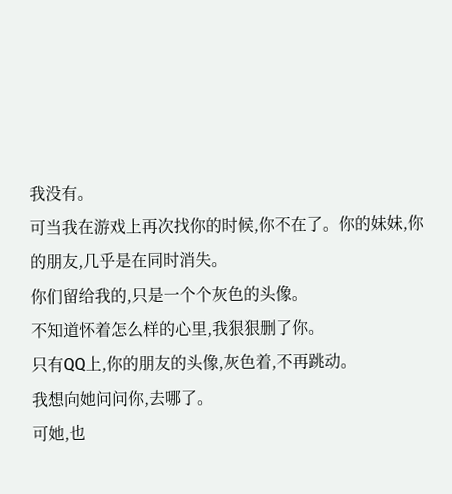我没有。
可当我在游戏上再次找你的时候,你不在了。你的妹妹,你的朋友,几乎是在同时消失。
你们留给我的,只是一个个灰色的头像。
不知道怀着怎么样的心里,我狠狠删了你。
只有QQ上,你的朋友的头像,灰色着,不再跳动。
我想向她问问你,去哪了。
可她,也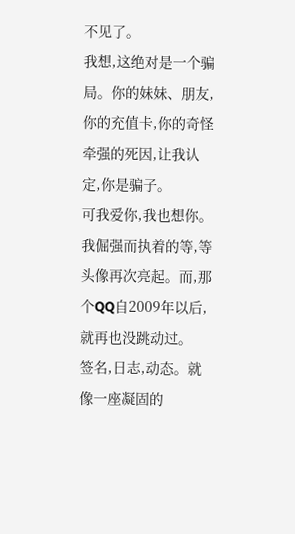不见了。
我想,这绝对是一个骗局。你的妹妹、朋友,你的充值卡,你的奇怪牵强的死因,让我认定,你是骗子。
可我爱你,我也想你。我倔强而执着的等,等头像再次亮起。而,那个QQ自2009年以后,就再也没跳动过。
签名,日志,动态。就像一座凝固的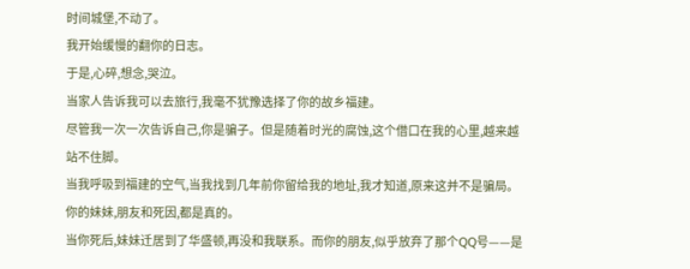时间城堡,不动了。
我开始缓慢的翻你的日志。
于是,心碎,想念,哭泣。
当家人告诉我可以去旅行,我毫不犹豫选择了你的故乡福建。
尽管我一次一次告诉自己,你是骗子。但是随着时光的腐蚀,这个借口在我的心里,越来越站不住脚。
当我呼吸到福建的空气,当我找到几年前你留给我的地址,我才知道,原来这并不是骗局。你的妹妹,朋友和死因,都是真的。
当你死后,妹妹迁居到了华盛顿,再没和我联系。而你的朋友,似乎放弃了那个QQ号——是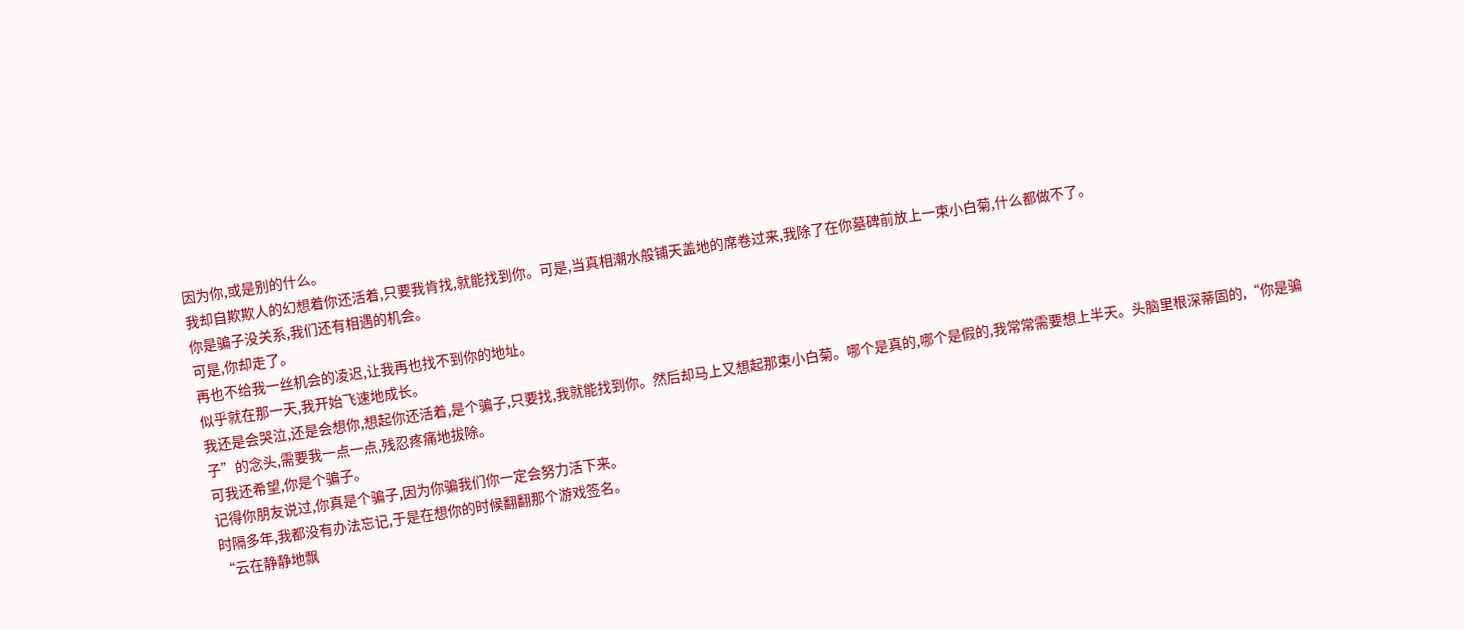因为你,或是别的什么。
我却自欺欺人的幻想着你还活着,只要我肯找,就能找到你。可是,当真相潮水般铺天盖地的席卷过来,我除了在你墓碑前放上一束小白菊,什么都做不了。
你是骗子没关系,我们还有相遇的机会。
可是,你却走了。
再也不给我一丝机会的凌迟,让我再也找不到你的地址。
似乎就在那一天,我开始飞速地成长。
我还是会哭泣,还是会想你,想起你还活着,是个骗子,只要找,我就能找到你。然后却马上又想起那束小白菊。哪个是真的,哪个是假的,我常常需要想上半天。头脑里根深蒂固的,“你是骗子”的念头,需要我一点一点,残忍疼痛地拔除。
可我还希望,你是个骗子。
记得你朋友说过,你真是个骗子,因为你骗我们你一定会努力活下来。
时隔多年,我都没有办法忘记,于是在想你的时候翻翻那个游戏签名。
“云在静静地飘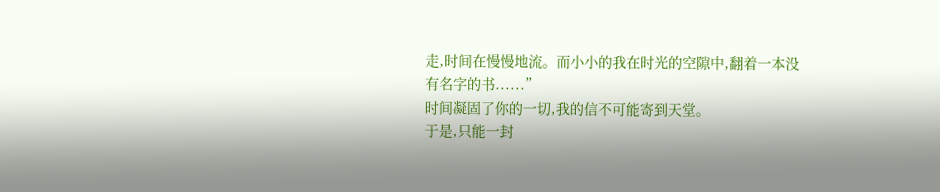走,时间在慢慢地流。而小小的我在时光的空隙中,翻着一本没有名字的书......”
时间凝固了你的一切,我的信不可能寄到天堂。
于是,只能一封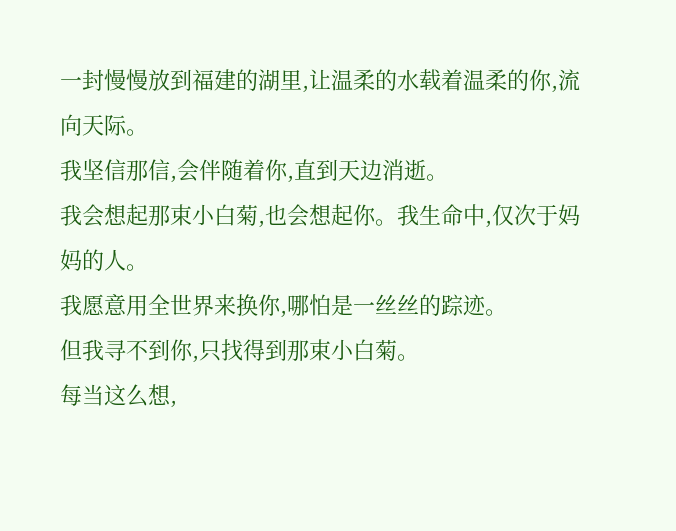一封慢慢放到福建的湖里,让温柔的水载着温柔的你,流向天际。
我坚信那信,会伴随着你,直到天边消逝。
我会想起那束小白菊,也会想起你。我生命中,仅次于妈妈的人。
我愿意用全世界来换你,哪怕是一丝丝的踪迹。
但我寻不到你,只找得到那束小白菊。
每当这么想,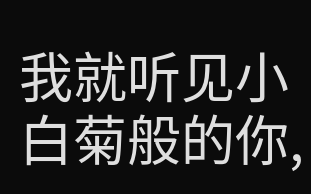我就听见小白菊般的你,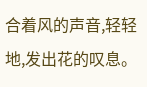合着风的声音,轻轻地,发出花的叹息。